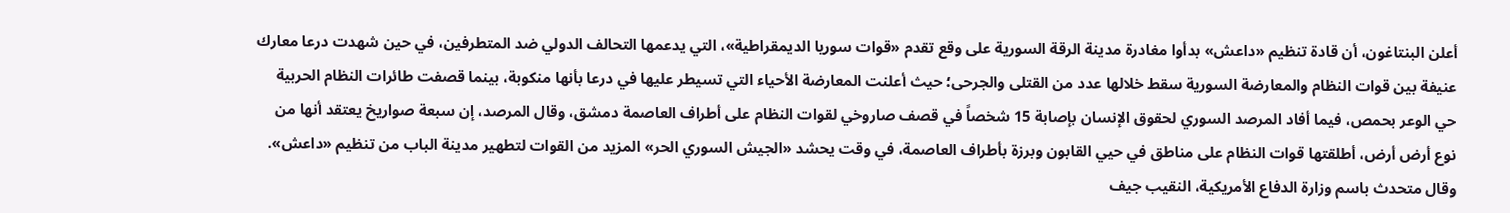أعلن البنتاغون، أن قادة تنظيم «داعش» بدأوا مغادرة مدينة الرقة السورية على وقع تقدم «قوات سوريا الديمقراطية»، التي يدعمها التحالف الدولي ضد المتطرفين، في حين شهدت درعا معارك عنيفة بين قوات النظام والمعارضة السورية سقط خلالها عدد من القتلى والجرحى؛ حيث أعلنت المعارضة الأحياء التي تسيطر عليها في درعا بأنها منكوبة، بينما قصفت طائرات النظام الحربية حي الوعر بحمص، فيما أفاد المرصد السوري لحقوق الإنسان بإصابة 15 شخصاً في قصف صاروخي لقوات النظام على أطراف العاصمة دمشق، وقال المرصد، إن سبعة صواريخ يعتقد أنها من نوع أرض أرض، أطلقتها قوات النظام على مناطق في حيي القابون وبرزة بأطراف العاصمة، في وقت يحشد «الجيش السوري الحر» المزيد من القوات لتطهير مدينة الباب من تنظيم «داعش».
وقال متحدث باسم وزارة الدفاع الأمريكية، النقيب جيف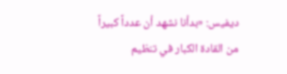ديفيس: «بدأنا نشهد أن عدداً كبيراً من القادة الكبار في تنظيم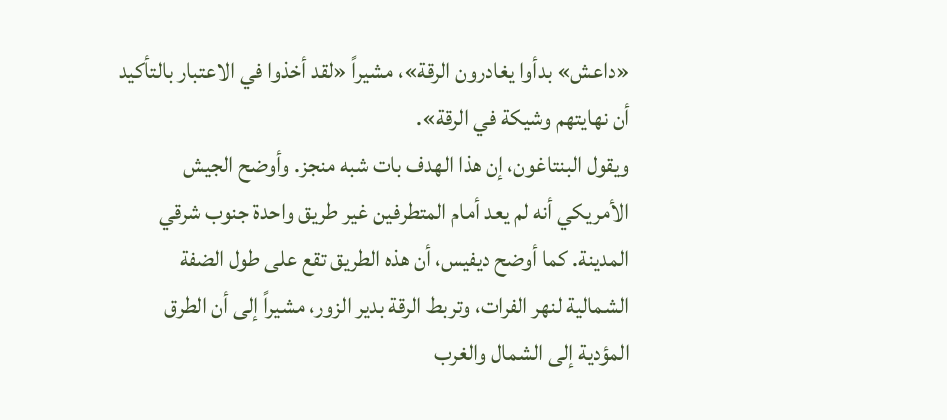«داعش» بدأوا يغادرون الرقة»، مشيراً «لقد أخذوا في الاعتبار بالتأكيد أن نهايتهم وشيكة في الرقة».
ويقول البنتاغون، إن هذا الهدف بات شبه منجز. وأوضح الجيش الأمريكي أنه لم يعد أمام المتطرفين غير طريق واحدة جنوب شرقي المدينة. كما أوضح ديفيس، أن هذه الطريق تقع على طول الضفة الشمالية لنهر الفرات، وتربط الرقة بدير الزور، مشيراً إلى أن الطرق المؤدية إلى الشمال والغرب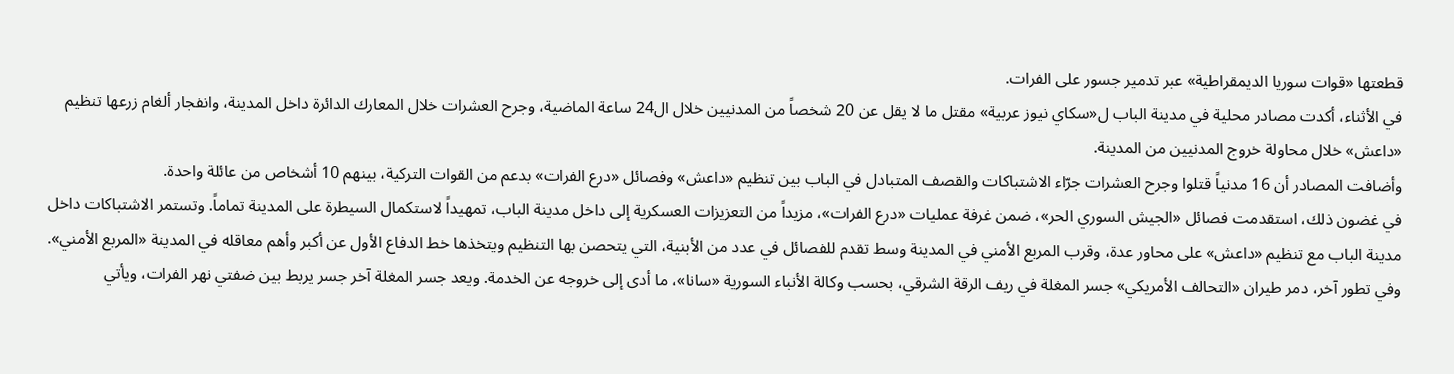قطعتها «قوات سوريا الديمقراطية» عبر تدمير جسور على الفرات.
في الأثناء، أكدت مصادر محلية في مدينة الباب ل«سكاي نيوز عربية» مقتل ما لا يقل عن 20 شخصاً من المدنيين خلال ال24 ساعة الماضية، وجرح العشرات خلال المعارك الدائرة داخل المدينة، وانفجار ألغام زرعها تنظيم «داعش» خلال محاولة خروج المدنيين من المدينة.
وأضافت المصادر أن 16 مدنياً قتلوا وجرح العشرات جرّاء الاشتباكات والقصف المتبادل في الباب بين تنظيم «داعش» وفصائل «درع الفرات» بدعم من القوات التركية، بينهم 10 أشخاص من عائلة واحدة.
في غضون ذلك، استقدمت فصائل «الجيش السوري الحر»، ضمن غرفة عمليات «درع الفرات»، مزيداً من التعزيزات العسكرية إلى داخل مدينة الباب، تمهيداً لاستكمال السيطرة على المدينة تماماً. وتستمر الاشتباكات داخل مدينة الباب مع تنظيم «داعش» على محاور عدة، وقرب المربع الأمني في المدينة وسط تقدم للفصائل في عدد من الأبنية، التي يتحصن بها التنظيم ويتخذها خط الدفاع الأول عن أكبر وأهم معاقله في المدينة «المربع الأمني».
وفي تطور آخر، دمر طيران «التحالف الأمريكي» جسر المغلة في ريف الرقة الشرقي، بحسب وكالة الأنباء السورية «سانا»، ما أدى إلى خروجه عن الخدمة. ويعد جسر المغلة آخر جسر يربط بين ضفتي نهر الفرات، ويأتي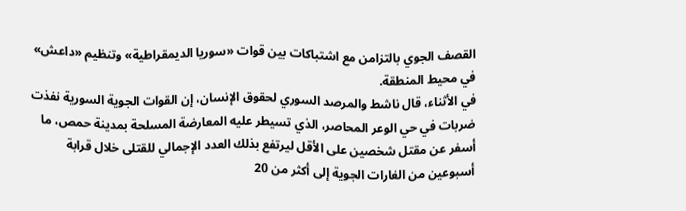القصف الجوي بالتزامن مع اشتباكات بين قوات «سوريا الديمقراطية» وتنظيم «داعش» في محيط المنطقة.
في الأثناء، قال ناشط والمرصد السوري لحقوق الإنسان، إن القوات الجوية السورية نفذت ضربات في حي الوعر المحاصر، الذي تسيطر عليه المعارضة المسلحة بمدينة حمص، ما أسفر عن مقتل شخصين على الأقل ليرتفع بذلك العدد الإجمالي للقتلى خلال قرابة أسبوعين من الغارات الجوية إلى أكثر من 20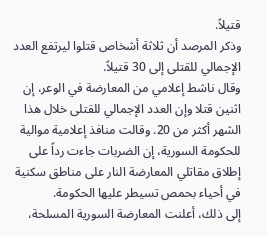قتيلاً.
وذكر المرصد أن ثلاثة أشخاص قتلوا ليرتفع العدد الإجمالي للقتلى إلى 30 قتيلاً.
وقال ناشط إعلامي من المعارضة في الوعر، إن اثنين قتلا وإن العدد الإجمالي للقتلى خلال هذا الشهر أكثر من 20. وقالت منافذ إعلامية موالية للحكومة السورية، إن الضربات جاءت رداً على إطلاق مقاتلي المعارضة النار على مناطق سكنية في أحياء بحمص تسيطر عليها الحكومة.
إلى ذلك، أعلنت المعارضة السورية المسلحة،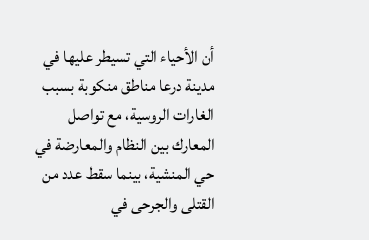أن الأحياء التي تسيطر عليها في مدينة درعا مناطق منكوبة بسبب الغارات الروسية، مع تواصل المعارك بين النظام والمعارضة في حي المنشية، بينما سقط عدد من القتلى والجرحى في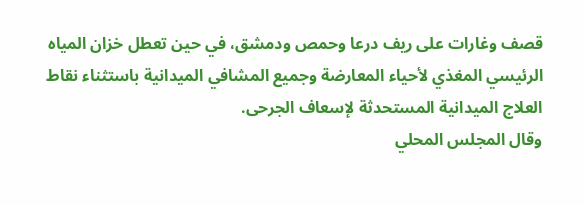قصف وغارات على ريف درعا وحمص ودمشق، في حين تعطل خزان المياه الرئيسي المغذي لأحياء المعارضة وجميع المشافي الميدانية باستثناء نقاط العلاج الميدانية المستحدثة لإسعاف الجرحى.
وقال المجلس المحلي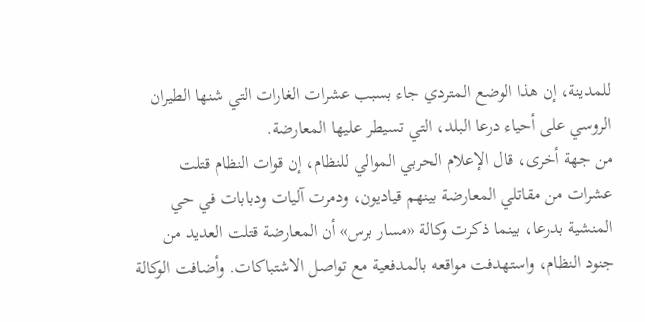للمدينة، إن هذا الوضع المتردي جاء بسبب عشرات الغارات التي شنها الطيران الروسي على أحياء درعا البلد، التي تسيطر عليها المعارضة.
من جهة أخرى، قال الإعلام الحربي الموالي للنظام، إن قوات النظام قتلت عشرات من مقاتلي المعارضة بينهم قياديون، ودمرت آليات ودبابات في حي المنشية بدرعا، بينما ذكرت وكالة «مسار برس» أن المعارضة قتلت العديد من جنود النظام، واستهدفت مواقعه بالمدفعية مع تواصل الاشتباكات. وأضافت الوكالة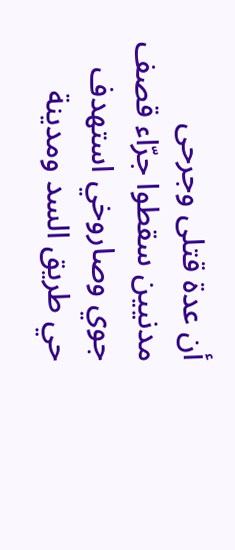أن عدة قتلى وجرحى مدنيين سقطوا جرّاء قصف جوي وصاروخي استهدف حي طريق السد ومدينة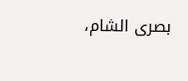بصرى الشام،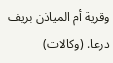وقرية أم المياذن بريف درعا. (وكالات)